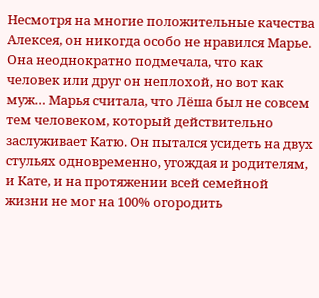Несмотря на многие положительные качества Алексея, он никогда особо не нравился Марье. Она неоднократно подмечала, что как человек или друг он неплохой, но вот как муж… Марья считала, что Лёша был не совсем тем человеком, который действительно заслуживает Катю. Он пытался усидеть на двух стульях одновременно, угождая и родителям, и Кате, и на протяжении всей семейной жизни не мог на 100% огородить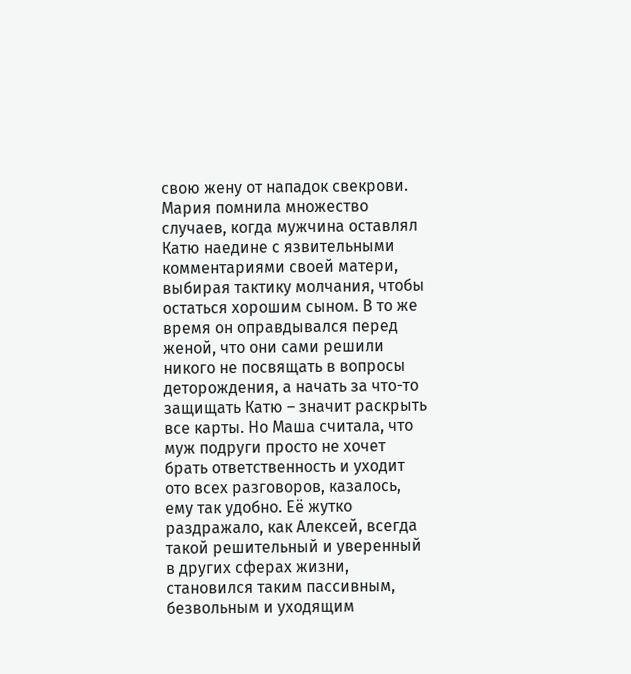свою жену от нападок свекрови. Мария помнила множество случаев, когда мужчина оставлял Катю наедине с язвительными комментариями своей матери, выбирая тактику молчания, чтобы остаться хорошим сыном. В то же время он оправдывался перед женой, что они сами решили никого не посвящать в вопросы деторождения, а начать за что-то защищать Катю – значит раскрыть все карты. Но Маша считала, что муж подруги просто не хочет брать ответственность и уходит ото всех разговоров, казалось, ему так удобно. Её жутко раздражало, как Алексей, всегда такой решительный и уверенный в других сферах жизни, становился таким пассивным, безвольным и уходящим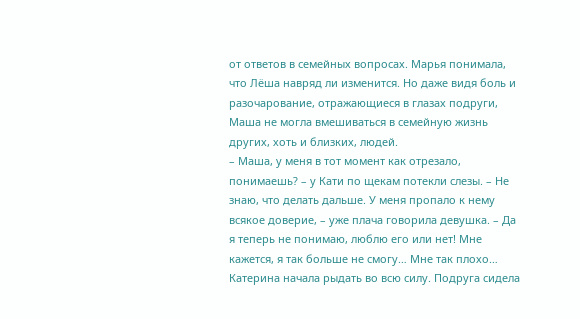от ответов в семейных вопросах. Марья понимала, что Лёша навряд ли изменится. Но даже видя боль и разочарование, отражающиеся в глазах подруги, Маша не могла вмешиваться в семейную жизнь других, хоть и близких, людей.
– Маша, у меня в тот момент как отрезало, понимаешь? – у Кати по щекам потекли слезы. – Не знаю, что делать дальше. У меня пропало к нему всякое доверие, – уже плача говорила девушка. – Да я теперь не понимаю, люблю его или нет! Мне кажется, я так больше не смогу… Мне так плохо…
Катерина начала рыдать во всю силу. Подруга сидела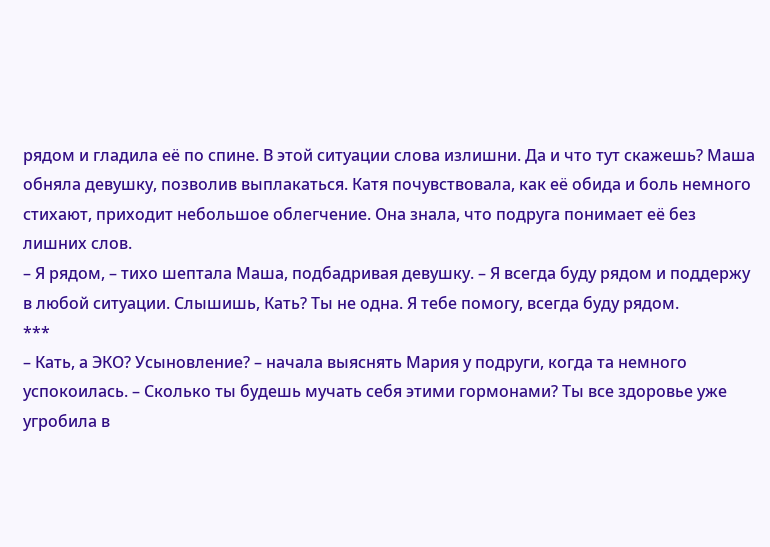рядом и гладила её по спине. В этой ситуации слова излишни. Да и что тут скажешь? Маша обняла девушку, позволив выплакаться. Катя почувствовала, как её обида и боль немного стихают, приходит небольшое облегчение. Она знала, что подруга понимает её без лишних слов.
– Я рядом, – тихо шептала Маша, подбадривая девушку. – Я всегда буду рядом и поддержу в любой ситуации. Слышишь, Кать? Ты не одна. Я тебе помогу, всегда буду рядом.
***
– Кать, а ЭКО? Усыновление? – начала выяснять Мария у подруги, когда та немного успокоилась. – Сколько ты будешь мучать себя этими гормонами? Ты все здоровье уже угробила в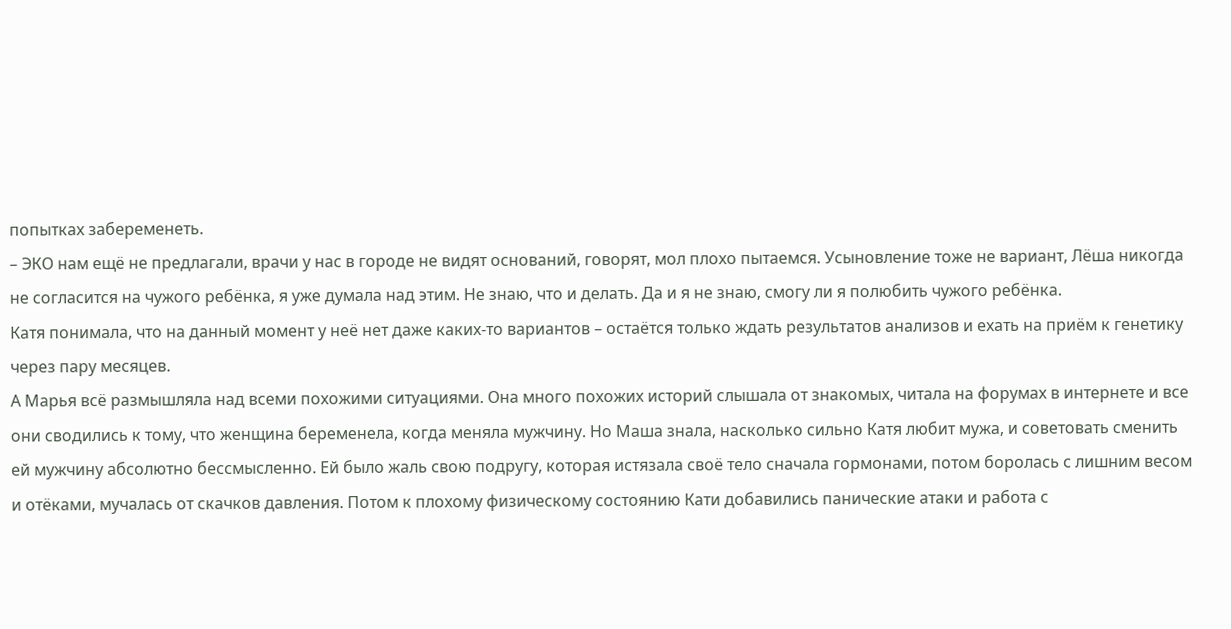попытках забеременеть.
– ЭКО нам ещё не предлагали, врачи у нас в городе не видят оснований, говорят, мол плохо пытаемся. Усыновление тоже не вариант, Лёша никогда не согласится на чужого ребёнка, я уже думала над этим. Не знаю, что и делать. Да и я не знаю, смогу ли я полюбить чужого ребёнка.
Катя понимала, что на данный момент у неё нет даже каких-то вариантов – остаётся только ждать результатов анализов и ехать на приём к генетику через пару месяцев.
А Марья всё размышляла над всеми похожими ситуациями. Она много похожих историй слышала от знакомых, читала на форумах в интернете и все они сводились к тому, что женщина беременела, когда меняла мужчину. Но Маша знала, насколько сильно Катя любит мужа, и советовать сменить ей мужчину абсолютно бессмысленно. Ей было жаль свою подругу, которая истязала своё тело сначала гормонами, потом боролась с лишним весом и отёками, мучалась от скачков давления. Потом к плохому физическому состоянию Кати добавились панические атаки и работа с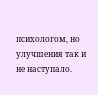психологом, но улучшения так и не наступало.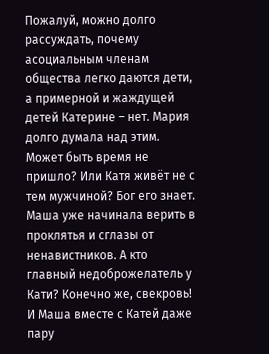Пожалуй, можно долго рассуждать, почему асоциальным членам общества легко даются дети, а примерной и жаждущей детей Катерине – нет. Мария долго думала над этим. Может быть время не пришло? Или Катя живёт не с тем мужчиной? Бог его знает. Маша уже начинала верить в проклятья и сглазы от ненавистников. А кто главный недоброжелатель у Кати? Конечно же, свекровь! И Маша вместе с Катей даже пару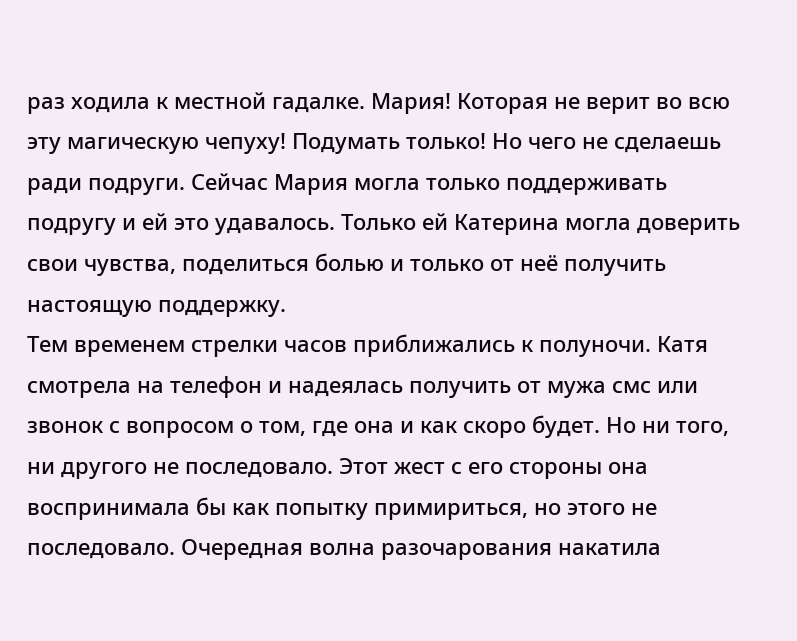раз ходила к местной гадалке. Мария! Которая не верит во всю эту магическую чепуху! Подумать только! Но чего не сделаешь ради подруги. Сейчас Мария могла только поддерживать подругу и ей это удавалось. Только ей Катерина могла доверить свои чувства, поделиться болью и только от неё получить настоящую поддержку.
Тем временем стрелки часов приближались к полуночи. Катя смотрела на телефон и надеялась получить от мужа смс или звонок с вопросом о том, где она и как скоро будет. Но ни того, ни другого не последовало. Этот жест с его стороны она воспринимала бы как попытку примириться, но этого не последовало. Очередная волна разочарования накатила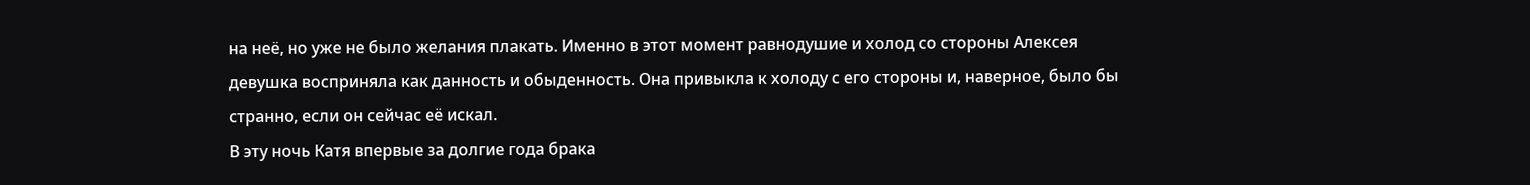на неё, но уже не было желания плакать. Именно в этот момент равнодушие и холод со стороны Алексея девушка восприняла как данность и обыденность. Она привыкла к холоду с его стороны и, наверное, было бы странно, если он сейчас её искал.
В эту ночь Катя впервые за долгие года брака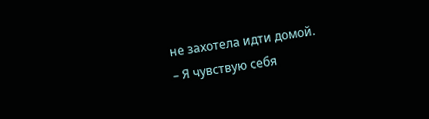не захотела идти домой.
– Я чувствую себя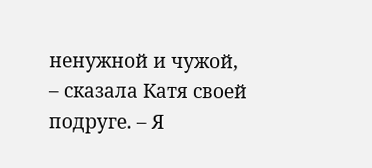ненужной и чужой, – сказала Катя своей подруге. – Я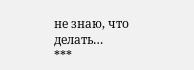не знаю, что делать…
***